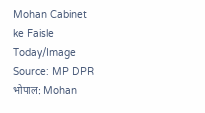Mohan Cabinet ke Faisle Today/Image Source: MP DPR
भोपाल: Mohan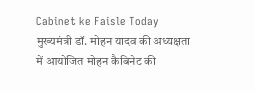Cabinet ke Faisle Today मुख्यमंत्री डॉ. मोहन यादव की अध्यक्षता में आयोजित मोहन कैबिनेट की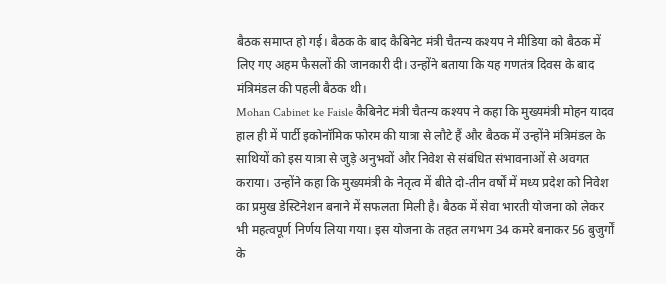बैठक समाप्त हो गई। बैठक के बाद कैबिनेट मंत्री चैतन्य कश्यप ने मीडिया को बैठक में लिए गए अहम फैसलों की जानकारी दी। उन्होंने बताया कि यह गणतंत्र दिवस के बाद मंत्रिमंडल की पहली बैठक थी।
Mohan Cabinet ke Faisle कैबिनेट मंत्री चैतन्य कश्यप ने कहा कि मुख्यमंत्री मोहन यादव हाल ही में पार्टी इकोनॉमिक फोरम की यात्रा से लौटे हैं और बैठक में उन्होंने मंत्रिमंडल के साथियों को इस यात्रा से जुड़े अनुभवों और निवेश से संबंधित संभावनाओं से अवगत कराया। उन्होंने कहा कि मुख्यमंत्री के नेतृत्व में बीते दो-तीन वर्षों में मध्य प्रदेश को निवेश का प्रमुख डेस्टिनेशन बनाने में सफलता मिली है। बैठक में सेवा भारती योजना को लेकर भी महत्वपूर्ण निर्णय लिया गया। इस योजना के तहत लगभग 34 कमरे बनाकर 56 बुजुर्गों के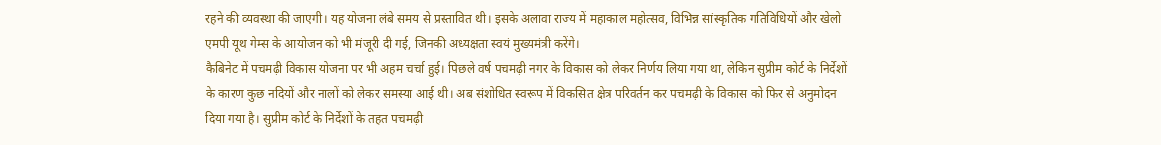रहने की व्यवस्था की जाएगी। यह योजना लंबे समय से प्रस्तावित थी। इसके अलावा राज्य में महाकाल महोत्सव, विभिन्न सांस्कृतिक गतिविधियों और खेलो एमपी यूथ गेम्स के आयोजन को भी मंजूरी दी गई, जिनकी अध्यक्षता स्वयं मुख्यमंत्री करेंगे।
कैबिनेट में पचमढ़ी विकास योजना पर भी अहम चर्चा हुई। पिछले वर्ष पचमढ़ी नगर के विकास को लेकर निर्णय लिया गया था, लेकिन सुप्रीम कोर्ट के निर्देशों के कारण कुछ नदियों और नालों को लेकर समस्या आई थी। अब संशोधित स्वरूप में विकसित क्षेत्र परिवर्तन कर पचमढ़ी के विकास को फिर से अनुमोदन दिया गया है। सुप्रीम कोर्ट के निर्देशों के तहत पचमढ़ी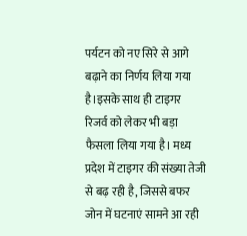पर्यटन को नए सिरे से आगे बढ़ाने का निर्णय लिया गया है।इसके साथ ही टाइगर रिजर्व को लेकर भी बड़ा फैसला लिया गया है। मध्य प्रदेश में टाइगर की संख्या तेजी से बढ़ रही है, जिससे बफर जोन में घटनाएं सामने आ रही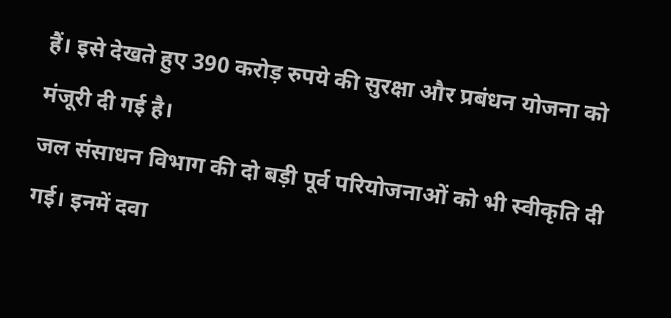हैं। इसे देखते हुए 390 करोड़ रुपये की सुरक्षा और प्रबंधन योजना को मंजूरी दी गई है।
जल संसाधन विभाग की दो बड़ी पूर्व परियोजनाओं को भी स्वीकृति दी गई। इनमें दवा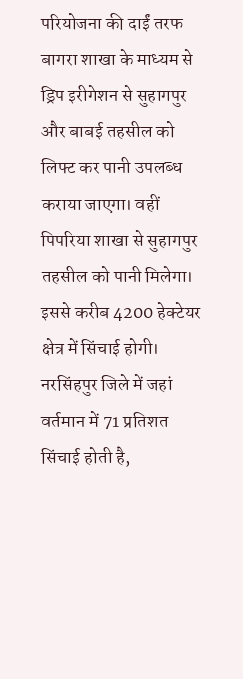परियोजना की दाईं तरफ बागरा शाखा के माध्यम से ड्रिप इरीगेशन से सुहागपुर और बाबई तहसील को लिफ्ट कर पानी उपलब्ध कराया जाएगा। वहीं पिपरिया शाखा से सुहागपुर तहसील को पानी मिलेगा। इससे करीब 4200 हेक्टेयर क्षेत्र में सिंचाई होगी। नरसिंहपुर जिले में जहां वर्तमान में 71 प्रतिशत सिंचाई होती है,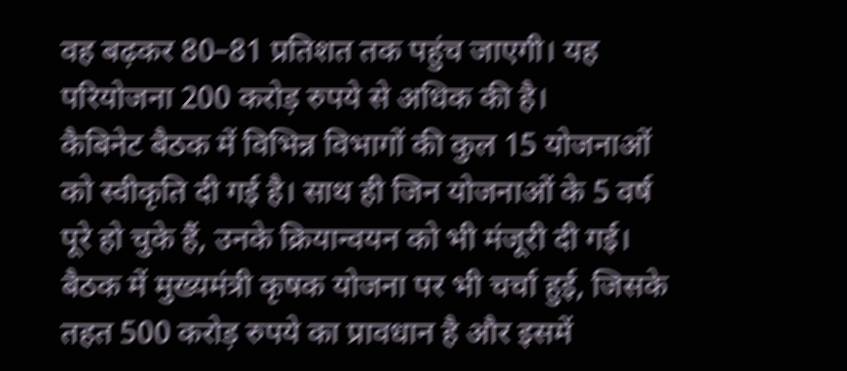वह बढ़कर 80–81 प्रतिशत तक पहुंच जाएगी। यह परियोजना 200 करोड़ रुपये से अधिक की है।
कैबिनेट बैठक में विभिन्न विभागों की कुल 15 योजनाओं को स्वीकृति दी गई है। साथ ही जिन योजनाओं के 5 वर्ष पूरे हो चुके हैं, उनके क्रियान्वयन को भी मंजूरी दी गई। बैठक में मुख्यमंत्री कृषक योजना पर भी चर्चा हुई, जिसके तहत 500 करोड़ रुपये का प्रावधान है और इसमें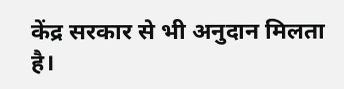केंद्र सरकार से भी अनुदान मिलता है।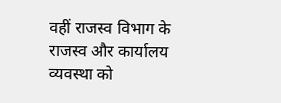वहीं राजस्व विभाग के राजस्व और कार्यालय व्यवस्था को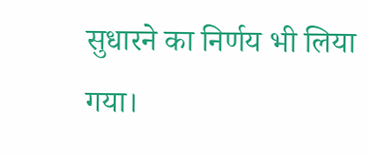सुधारने का निर्णय भी लिया गया।